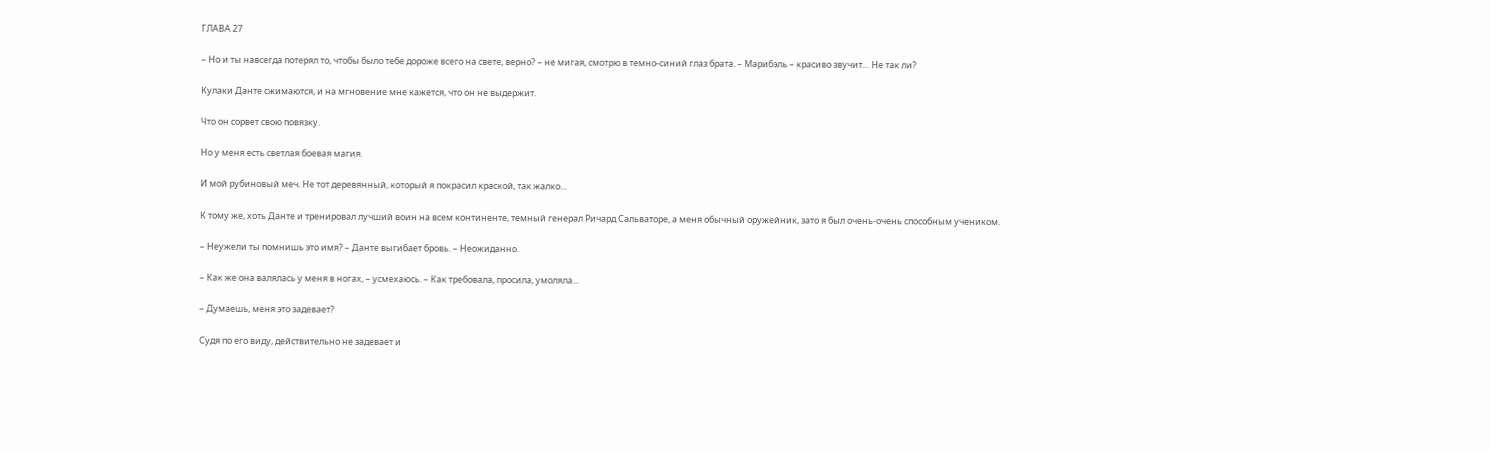ГЛАВА 27

– Но и ты навсегда потерял то, чтобы было тебе дороже всего на свете, верно? – не мигая, смотрю в темно-синий глаз брата. – Марибэль – красиво звучит… Не так ли?

Кулаки Данте сжимаются, и на мгновение мне кажется, что он не выдержит.

Что он сорвет свою повязку.

Но у меня есть светлая боевая магия.

И мой рубиновый меч. Не тот деревянный, который я покрасил краской, так жалко...

К тому же, хоть Данте и тренировал лучший воин на всем континенте, темный генерал Ричард Сальваторе, а меня обычный оружейник, зато я был очень-очень способным учеником.

– Неужели ты помнишь это имя? – Данте выгибает бровь. – Неожиданно.

– Как же она валялась у меня в ногах, – усмехаюсь. – Как требовала, просила, умоляла...

– Думаешь, меня это задевает?

Судя по его виду, действительно не задевает и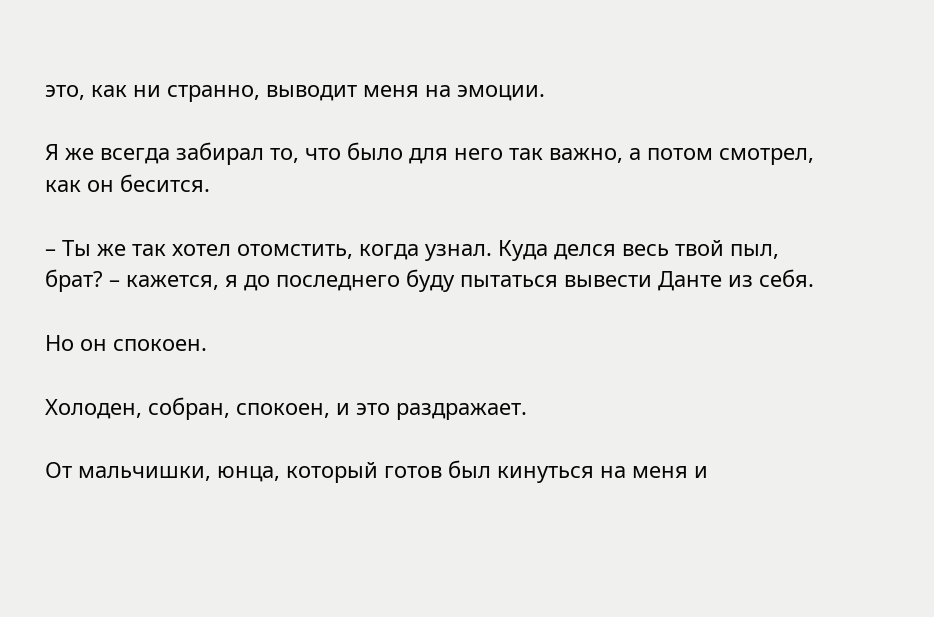это, как ни странно, выводит меня на эмоции.

Я же всегда забирал то, что было для него так важно, а потом смотрел, как он бесится.

– Ты же так хотел отомстить, когда узнал. Куда делся весь твой пыл, брат? – кажется, я до последнего буду пытаться вывести Данте из себя.

Но он спокоен.

Холоден, собран, спокоен, и это раздражает.

От мальчишки, юнца, который готов был кинуться на меня и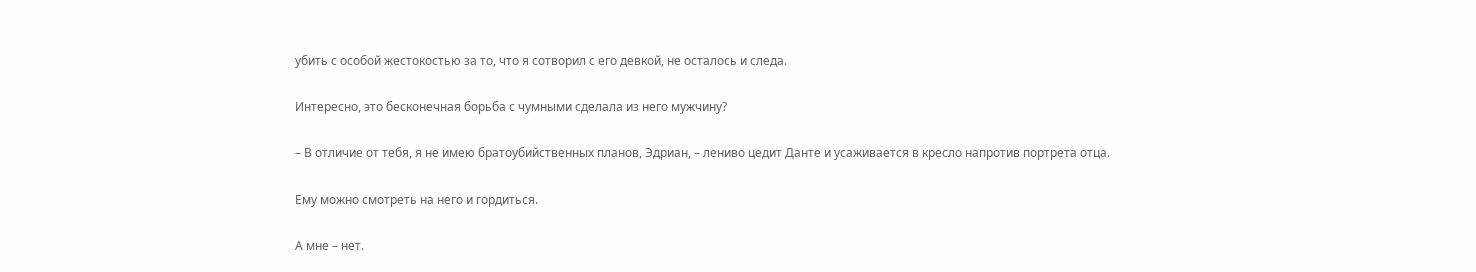убить с особой жестокостью за то, что я сотворил с его девкой, не осталось и следа.

Интересно, это бесконечная борьба с чумными сделала из него мужчину?

– В отличие от тебя, я не имею братоубийственных планов, Эдриан, – лениво цедит Данте и усаживается в кресло напротив портрета отца.

Ему можно смотреть на него и гордиться.

А мне – нет.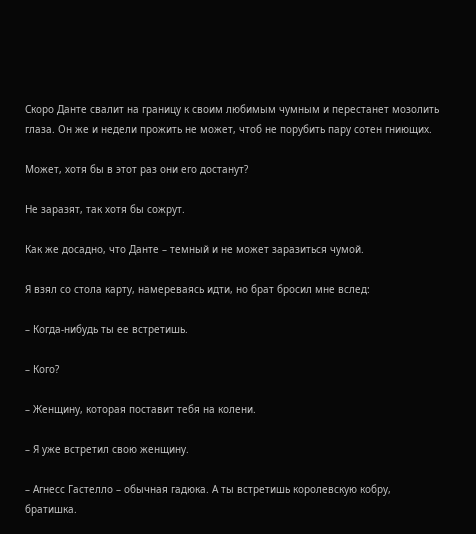Скоро Данте свалит на границу к своим любимым чумным и перестанет мозолить глаза. Он же и недели прожить не может, чтоб не порубить пару сотен гниющих.

Может, хотя бы в этот раз они его достанут?

Не заразят, так хотя бы сожрут.

Как же досадно, что Данте – темный и не может заразиться чумой.

Я взял со стола карту, намереваясь идти, но брат бросил мне вслед:

– Когда-нибудь ты ее встретишь.

– Кого?

– Женщину, которая поставит тебя на колени.

– Я уже встретил свою женщину.

– Агнесс Гастелло – обычная гадюка. А ты встретишь королевскую кобру, братишка.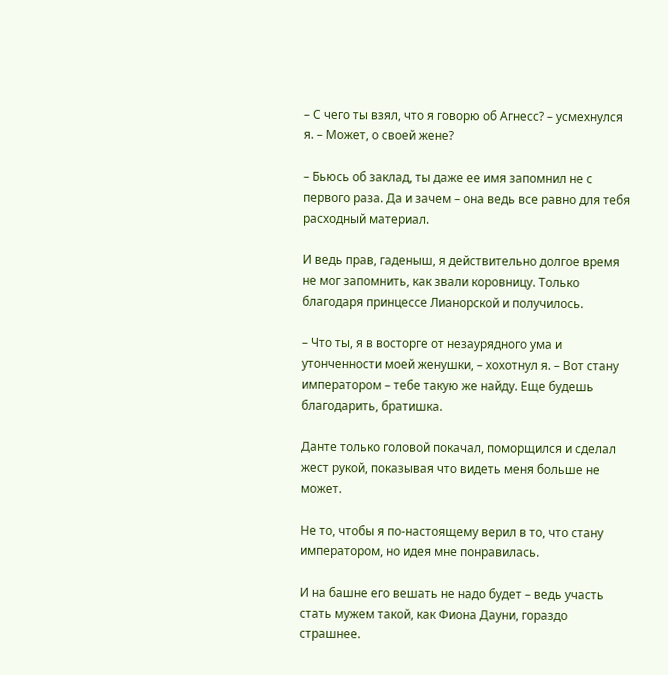– С чего ты взял, что я говорю об Агнесс? – усмехнулся я. – Может, о своей жене?

– Бьюсь об заклад, ты даже ее имя запомнил не с первого раза. Да и зачем – она ведь все равно для тебя расходный материал.

И ведь прав, гаденыш, я действительно долгое время не мог запомнить, как звали коровницу. Только благодаря принцессе Лианорской и получилось.

– Что ты, я в восторге от незаурядного ума и утонченности моей женушки, – хохотнул я. – Вот стану императором – тебе такую же найду. Еще будешь благодарить, братишка.

Данте только головой покачал, поморщился и сделал жест рукой, показывая что видеть меня больше не может.

Не то, чтобы я по-настоящему верил в то, что стану императором, но идея мне понравилась.

И на башне его вешать не надо будет – ведь участь стать мужем такой, как Фиона Дауни, гораздо страшнее.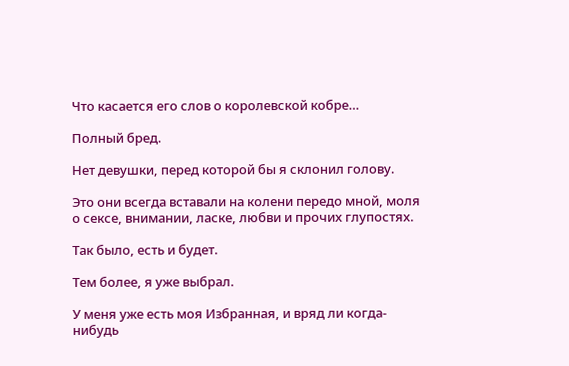Что касается его слов о королевской кобре…

Полный бред.

Нет девушки, перед которой бы я склонил голову.

Это они всегда вставали на колени передо мной, моля о сексе, внимании, ласке, любви и прочих глупостях.

Так было, есть и будет.

Тем более, я уже выбрал.

У меня уже есть моя Избранная, и вряд ли когда-нибудь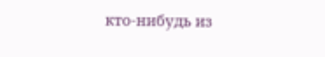кто-нибудь из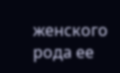женского рода ее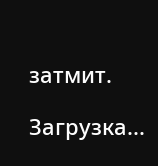затмит.

Загрузка...